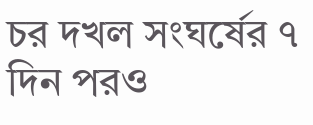চর দখল সংঘর্ষের ৭ দিন পরও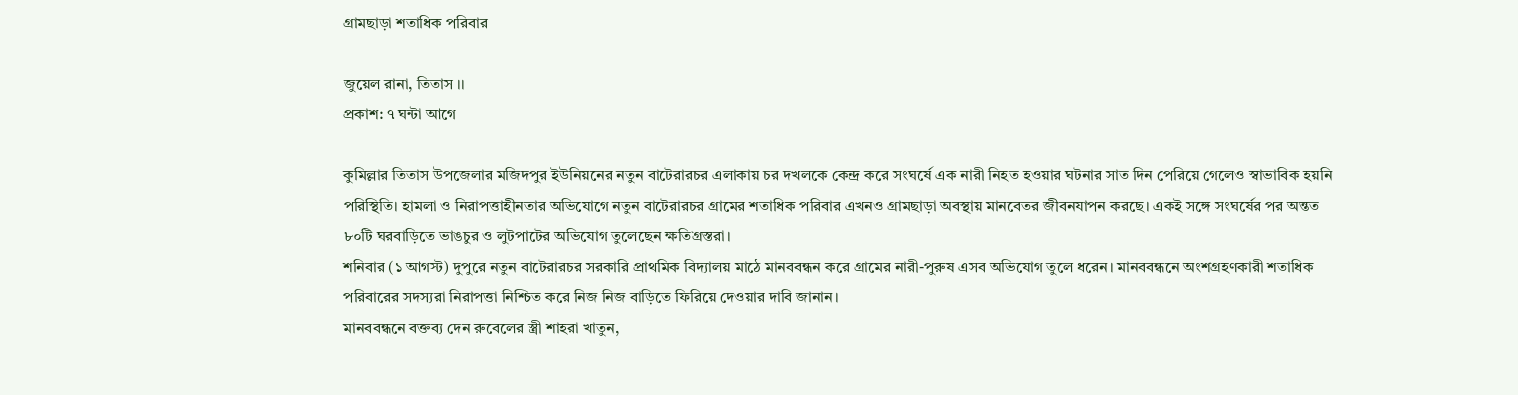গ্রামছাড়া শতাধিক পরিবার

জুয়েল রানা, তিতাস ।।
প্রকাশ: ৭ ঘন্টা আগে

কুমিল্লার তিতাস উপজেলার মজিদপুর ইউনিয়নের নতুন বাটেরারচর এলাকায় চর দখলকে কেন্দ্র করে সংঘর্ষে এক নারী নিহত হওয়ার ঘটনার সাত দিন পেরিয়ে গেলেও স্বাভাবিক হয়নি পরিস্থিতি। হামলা ও নিরাপত্তাহীনতার অভিযোগে নতুন বাটেরারচর গ্রামের শতাধিক পরিবার এখনও গ্রামছাড়া অবস্থায় মানবেতর জীবনযাপন করছে। একই সঙ্গে সংঘর্ষের পর অন্তত ৮০টি ঘরবাড়িতে ভাঙচুর ও লুটপাটের অভিযোগ তুলেছেন ক্ষতিগ্রস্তরা।
শনিবার (১ আগস্ট) দুপুরে নতুন বাটেরারচর সরকারি প্রাথমিক বিদ্যালয় মাঠে মানববন্ধন করে গ্রামের নারী-পুরুষ এসব অভিযোগ তুলে ধরেন। মানববন্ধনে অংশগ্রহণকারী শতাধিক পরিবারের সদস্যরা নিরাপত্তা নিশ্চিত করে নিজ নিজ বাড়িতে ফিরিয়ে দেওয়ার দাবি জানান।
মানববন্ধনে বক্তব্য দেন রুবেলের স্ত্রী শাহরা খাতুন,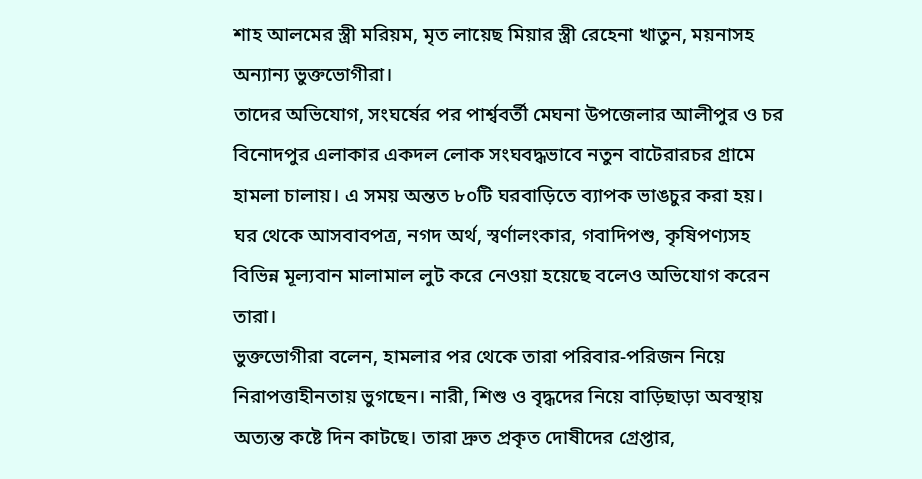শাহ আলমের স্ত্রী মরিয়ম, মৃত লায়েছ মিয়ার স্ত্রী রেহেনা খাতুন, ময়নাসহ অন্যান্য ভুক্তভোগীরা।
তাদের অভিযোগ, সংঘর্ষের পর পার্শ্ববর্তী মেঘনা উপজেলার আলীপুর ও চর বিনোদপুর এলাকার একদল লোক সংঘবদ্ধভাবে নতুন বাটেরারচর গ্রামে হামলা চালায়। এ সময় অন্তত ৮০টি ঘরবাড়িতে ব্যাপক ভাঙচুর করা হয়। ঘর থেকে আসবাবপত্র, নগদ অর্থ, স্বর্ণালংকার, গবাদিপশু, কৃষিপণ্যসহ বিভিন্ন মূল্যবান মালামাল লুট করে নেওয়া হয়েছে বলেও অভিযোগ করেন তারা।
ভুক্তভোগীরা বলেন, হামলার পর থেকে তারা পরিবার-পরিজন নিয়ে নিরাপত্তাহীনতায় ভুগছেন। নারী, শিশু ও বৃদ্ধদের নিয়ে বাড়িছাড়া অবস্থায় অত্যন্ত কষ্টে দিন কাটছে। তারা দ্রুত প্রকৃত দোষীদের গ্রেপ্তার,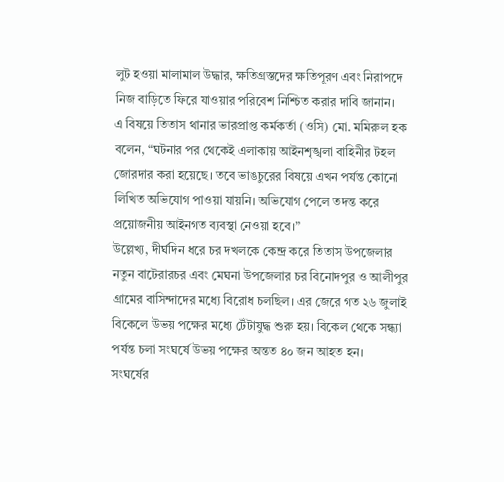লুট হওয়া মালামাল উদ্ধার, ক্ষতিগ্রস্তদের ক্ষতিপূরণ এবং নিরাপদে নিজ বাড়িতে ফিরে যাওয়ার পরিবেশ নিশ্চিত করার দাবি জানান।
এ বিষয়ে তিতাস থানার ভারপ্রাপ্ত কর্মকর্তা (ওসি) মো. মমিরুল হক বলেন, “ঘটনার পর থেকেই এলাকায় আইনশৃঙ্খলা বাহিনীর টহল জোরদার করা হয়েছে। তবে ভাঙচুরের বিষয়ে এখন পর্যন্ত কোনো লিখিত অভিযোগ পাওয়া যায়নি। অভিযোগ পেলে তদন্ত করে প্রয়োজনীয় আইনগত ব্যবস্থা নেওয়া হবে।”
উল্লেখ্য, দীর্ঘদিন ধরে চর দখলকে কেন্দ্র করে তিতাস উপজেলার নতুন বাটেরারচর এবং মেঘনা উপজেলার চর বিনোদপুর ও আলীপুর গ্রামের বাসিন্দাদের মধ্যে বিরোধ চলছিল। এর জেরে গত ২৬ জুলাই বিকেলে উভয় পক্ষের মধ্যে টেঁটাযুদ্ধ শুরু হয়। বিকেল থেকে সন্ধ্যা পর্যন্ত চলা সংঘর্ষে উভয় পক্ষের অন্তত ৪০ জন আহত হন।
সংঘর্ষের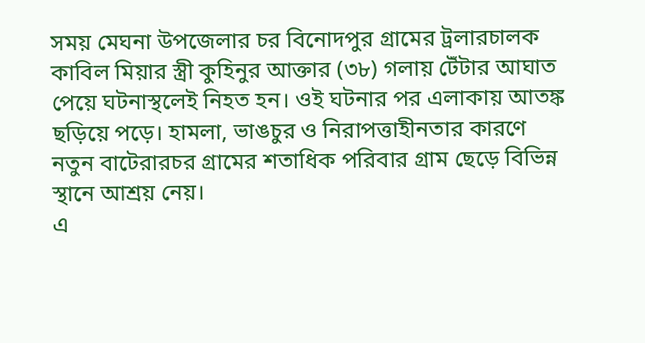সময় মেঘনা উপজেলার চর বিনোদপুর গ্রামের ট্রলারচালক কাবিল মিয়ার স্ত্রী কুহিনুর আক্তার (৩৮) গলায় টেঁটার আঘাত পেয়ে ঘটনাস্থলেই নিহত হন। ওই ঘটনার পর এলাকায় আতঙ্ক ছড়িয়ে পড়ে। হামলা, ভাঙচুর ও নিরাপত্তাহীনতার কারণে নতুন বাটেরারচর গ্রামের শতাধিক পরিবার গ্রাম ছেড়ে বিভিন্ন স্থানে আশ্রয় নেয়।
এ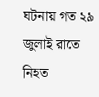ঘটনায় গত ২৯ জুলাই রাতে নিহত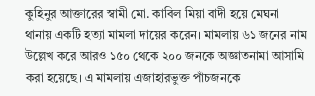কুহিনুর আক্তারের স্বামী মো. কাবিল মিয়া বাদী হয়ে মেঘনা থানায় একটি হত্যা মামলা দায়ের করেন। মামলায় ৬১ জনের নাম উল্লেখ করে আরও ১৫০ থেকে ২০০ জনকে অজ্ঞাতনামা আসামি করা হয়েছে। এ মামলায় এজাহারভুক্ত পাঁচজনকে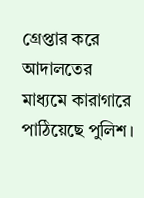গ্রেপ্তার করে আদালতের মাধ্যমে কারাগারে পাঠিয়েছে পুলিশ।